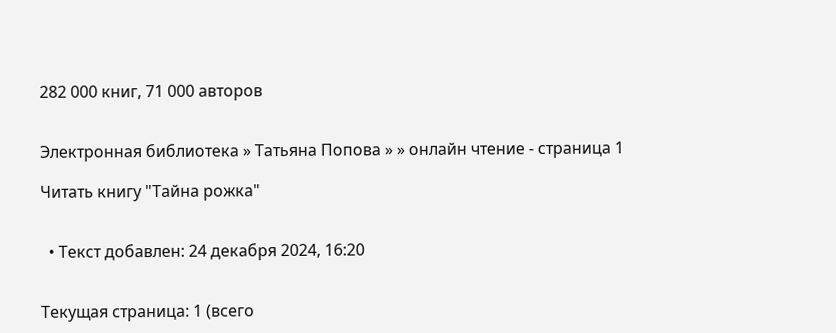282 000 книг, 71 000 авторов


Электронная библиотека » Татьяна Попова » » онлайн чтение - страница 1

Читать книгу "Тайна рожка"


  • Текст добавлен: 24 декабря 2024, 16:20


Текущая страница: 1 (всего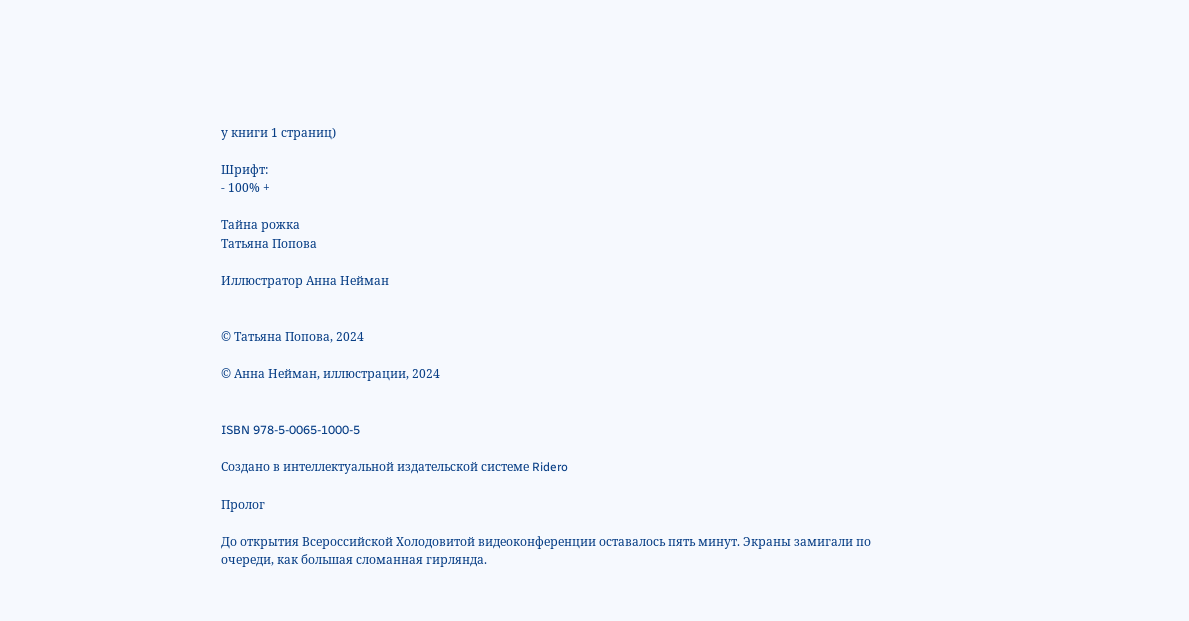у книги 1 страниц)

Шрифт:
- 100% +

Тайна рожка
Татьяна Попова

Иллюстратор Анна Нейман


© Татьяна Попова, 2024

© Анна Нейман, иллюстрации, 2024


ISBN 978-5-0065-1000-5

Создано в интеллектуальной издательской системе Ridero

Пролог

До открытия Всероссийской Холодовитой видеоконференции оставалось пять минут. Экраны замигали по очереди, как большая сломанная гирлянда.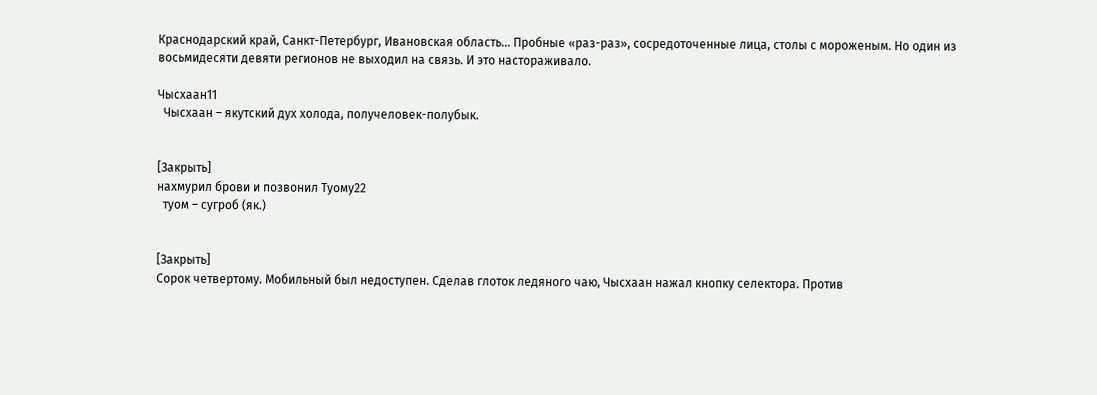Краснодарский край, Санкт-Петербург, Ивановская область… Пробные «раз-раз», сосредоточенные лица, столы с мороженым. Но один из восьмидесяти девяти регионов не выходил на связь. И это настораживало.

Чысхаан11
  Чысхаан – якутский дух холода, получеловек-полубык.


[Закрыть]
нахмурил брови и позвонил Туому22
  туом – сугроб (як.)


[Закрыть]
Сорок четвертому. Мобильный был недоступен. Сделав глоток ледяного чаю, Чысхаан нажал кнопку селектора. Против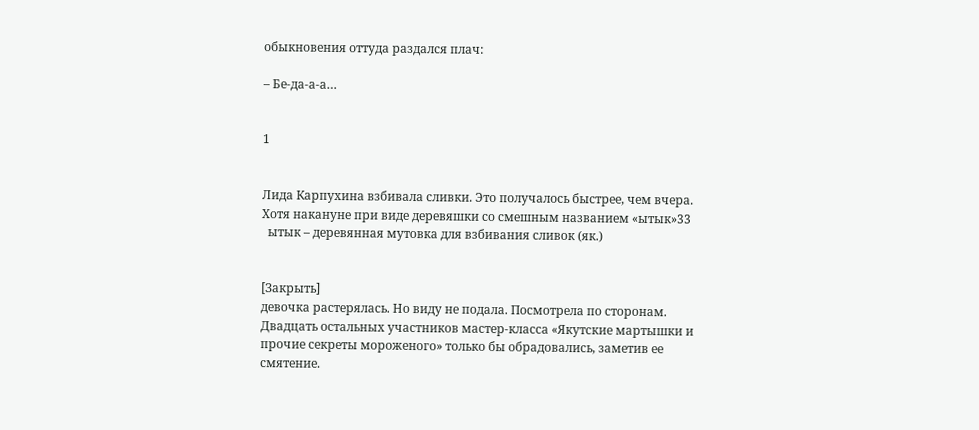обыкновения оттуда раздался плач:

– Бе-да-а-а…


1


Лида Карпухина взбивала сливки. Это получалось быстрее, чем вчера. Хотя накануне при виде деревяшки со смешным названием «ытык»33
  ытык – деревянная мутовка для взбивания сливок (як.)


[Закрыть]
девочка растерялась. Но виду не подала. Посмотрела по сторонам. Двадцать остальных участников мастер-класса «Якутские мартышки и прочие секреты мороженого» только бы обрадовались, заметив ее смятение.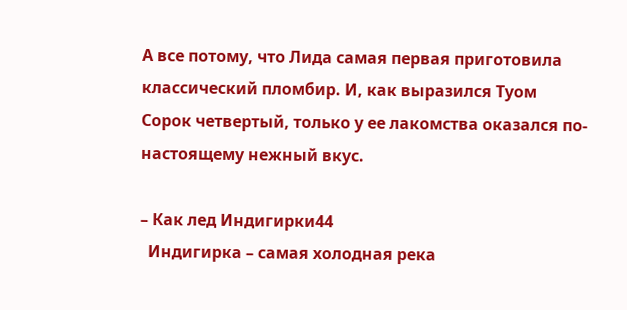А все потому, что Лида самая первая приготовила классический пломбир. И, как выразился Туом Сорок четвертый, только у ее лакомства оказался по-настоящему нежный вкус.

– Как лед Индигирки44
  Индигирка – самая холодная река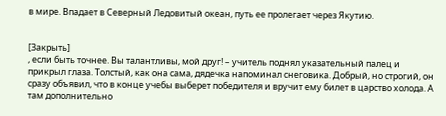в мире. Впадает в Северный Ледовитый океан, путь ее пролегает через Якутию.


[Закрыть]
, если быть точнее. Вы талантливы, мой друг! – учитель поднял указательный палец и прикрыл глаза. Толстый, как она сама, дядечка напоминал снеговика. Добрый, но строгий, он сразу объявил, что в конце учебы выберет победителя и вручит ему билет в царство холода. А там дополнительно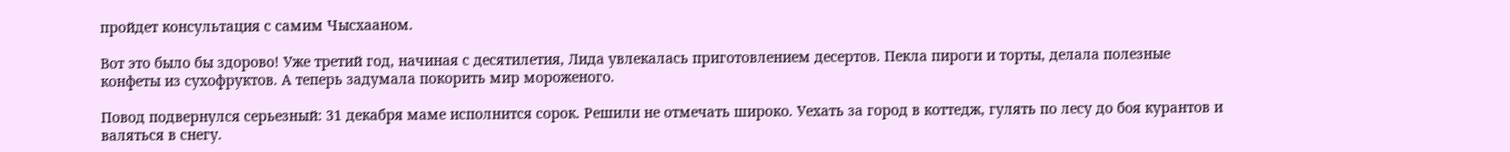пройдет консультация с самим Чысхааном.

Вот это было бы здорово! Уже третий год, начиная с десятилетия, Лида увлекалась приготовлением десертов. Пекла пироги и торты, делала полезные конфеты из сухофруктов. А теперь задумала покорить мир мороженого.

Повод подвернулся серьезный: 31 декабря маме исполнится сорок. Решили не отмечать широко. Уехать за город в коттедж, гулять по лесу до боя курантов и валяться в снегу.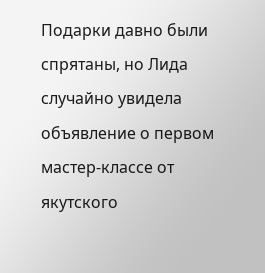Подарки давно были спрятаны, но Лида случайно увидела объявление о первом мастер-классе от якутского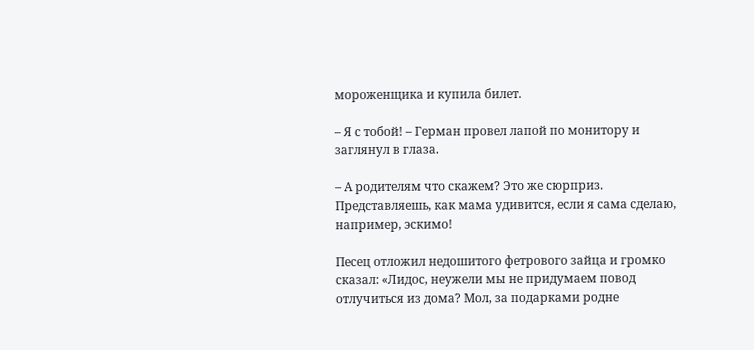мороженщика и купила билет.

– Я с тобой! – Герман провел лапой по монитору и заглянул в глаза.

– А родителям что скажем? Это же сюрприз. Представляешь, как мама удивится, если я сама сделаю, например, эскимо!

Песец отложил недошитого фетрового зайца и громко сказал: «Лидос, неужели мы не придумаем повод отлучиться из дома? Мол, за подарками родне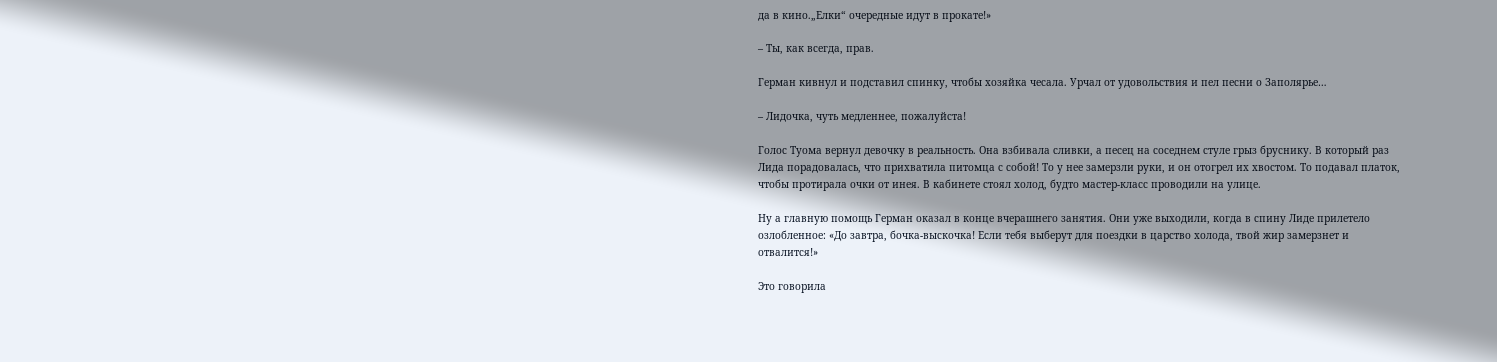да в кино.„Елки“ очередные идут в прокате!»

– Ты, как всегда, прав.

Герман кивнул и подставил спинку, чтобы хозяйка чесала. Урчал от удовольствия и пел песни о Заполярье…

– Лидочка, чуть медленнее, пожалуйста!

Голос Туома вернул девочку в реальность. Она взбивала сливки, а песец на соседнем стуле грыз бруснику. В который раз Лида порадовалась, что прихватила питомца с собой! То у нее замерзли руки, и он отогрел их хвостом. То подавал платок, чтобы протирала очки от инея. В кабинете стоял холод, будто мастер-класс проводили на улице.

Ну а главную помощь Герман оказал в конце вчерашнего занятия. Они уже выходили, когда в спину Лиде прилетело озлобленное: «До завтра, бочка-выскочка! Если тебя выберут для поездки в царство холода, твой жир замерзнет и отвалится!»

Это говорила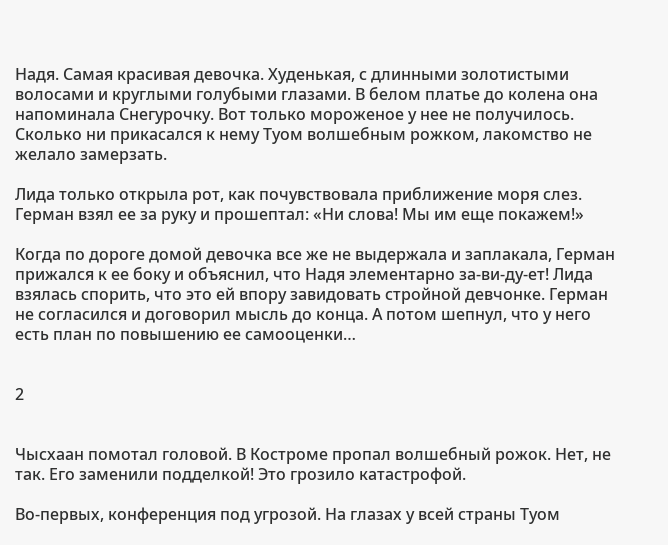Надя. Самая красивая девочка. Худенькая, с длинными золотистыми волосами и круглыми голубыми глазами. В белом платье до колена она напоминала Снегурочку. Вот только мороженое у нее не получилось. Сколько ни прикасался к нему Туом волшебным рожком, лакомство не желало замерзать.

Лида только открыла рот, как почувствовала приближение моря слез. Герман взял ее за руку и прошептал: «Ни слова! Мы им еще покажем!»

Когда по дороге домой девочка все же не выдержала и заплакала, Герман прижался к ее боку и объяснил, что Надя элементарно за-ви-ду-ет! Лида взялась спорить, что это ей впору завидовать стройной девчонке. Герман не согласился и договорил мысль до конца. А потом шепнул, что у него есть план по повышению ее самооценки…


2


Чысхаан помотал головой. В Костроме пропал волшебный рожок. Нет, не так. Его заменили подделкой! Это грозило катастрофой.

Во-первых, конференция под угрозой. На глазах у всей страны Туом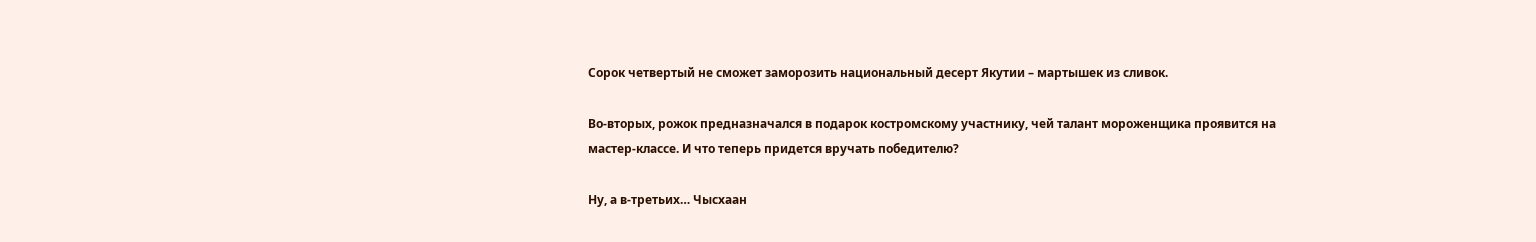Сорок четвертый не сможет заморозить национальный десерт Якутии – мартышек из сливок.

Во-вторых, рожок предназначался в подарок костромскому участнику, чей талант мороженщика проявится на мастер-классе. И что теперь придется вручать победителю?

Ну, а в-третьих… Чысхаан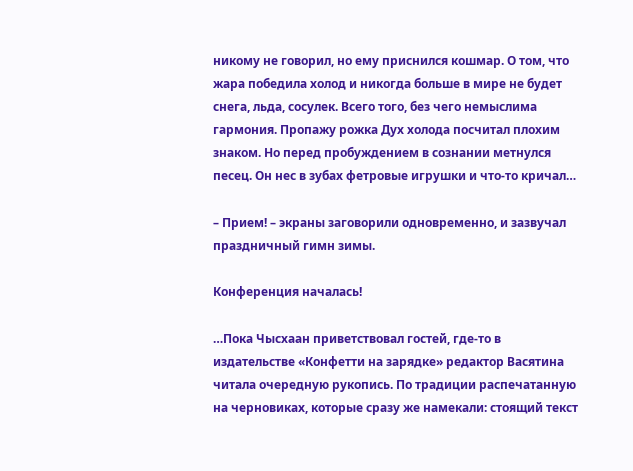никому не говорил, но ему приснился кошмар. О том, что жара победила холод и никогда больше в мире не будет снега, льда, сосулек. Всего того, без чего немыслима гармония. Пропажу рожка Дух холода посчитал плохим знаком. Но перед пробуждением в сознании метнулся песец. Он нес в зубах фетровые игрушки и что-то кричал…

– Прием! – экраны заговорили одновременно, и зазвучал праздничный гимн зимы.

Конференция началась!

…Пока Чысхаан приветствовал гостей, где-то в издательстве «Конфетти на зарядке» редактор Васятина читала очередную рукопись. По традиции распечатанную на черновиках, которые сразу же намекали: стоящий текст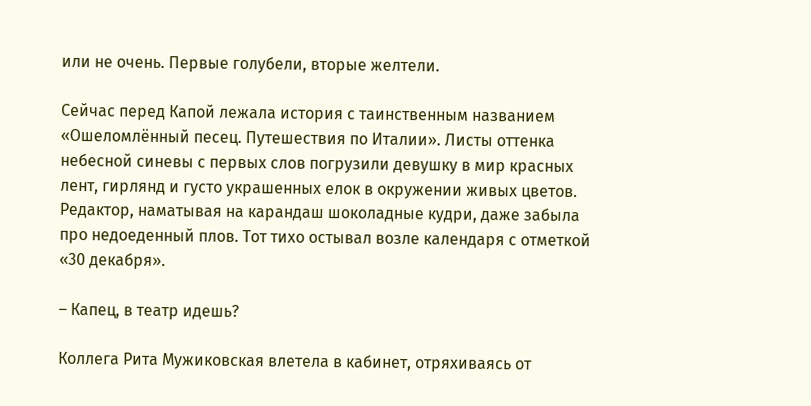или не очень. Первые голубели, вторые желтели.

Сейчас перед Капой лежала история с таинственным названием «Ошеломлённый песец. Путешествия по Италии». Листы оттенка небесной синевы с первых слов погрузили девушку в мир красных лент, гирлянд и густо украшенных елок в окружении живых цветов. Редактор, наматывая на карандаш шоколадные кудри, даже забыла про недоеденный плов. Тот тихо остывал возле календаря с отметкой «30 декабря».

– Капец, в театр идешь?

Коллега Рита Мужиковская влетела в кабинет, отряхиваясь от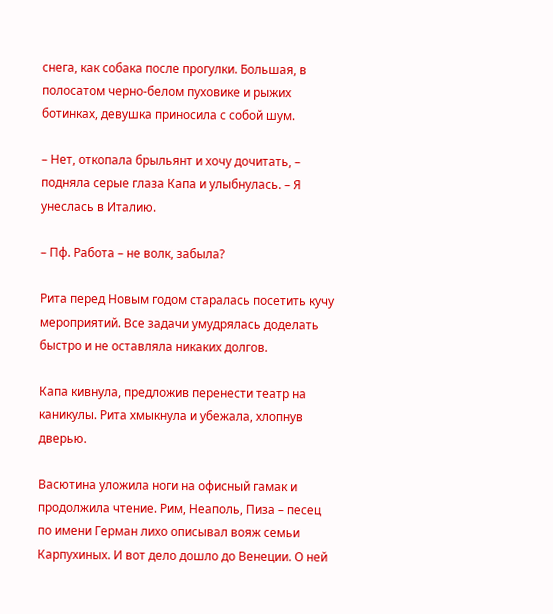снега, как собака после прогулки. Большая, в полосатом черно-белом пуховике и рыжих ботинках, девушка приносила с собой шум.

– Нет, откопала брыльянт и хочу дочитать, – подняла серые глаза Капа и улыбнулась. – Я унеслась в Италию.

– Пф. Работа – не волк, забыла?

Рита перед Новым годом старалась посетить кучу мероприятий. Все задачи умудрялась доделать быстро и не оставляла никаких долгов.

Капа кивнула, предложив перенести театр на каникулы. Рита хмыкнула и убежала, хлопнув дверью.

Васютина уложила ноги на офисный гамак и продолжила чтение. Рим, Неаполь, Пиза – песец по имени Герман лихо описывал вояж семьи Карпухиных. И вот дело дошло до Венеции. О ней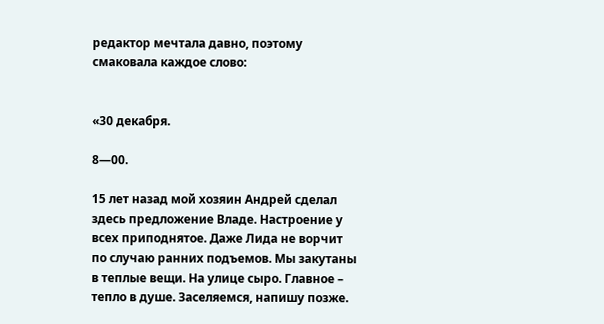редактор мечтала давно, поэтому смаковала каждое слово:


«30 декабря.

8—00.

15 лет назад мой хозяин Андрей сделал здесь предложение Владе. Настроение у всех приподнятое. Даже Лида не ворчит по случаю ранних подъемов. Мы закутаны в теплые вещи. На улице сыро. Главное – тепло в душе. Заселяемся, напишу позже.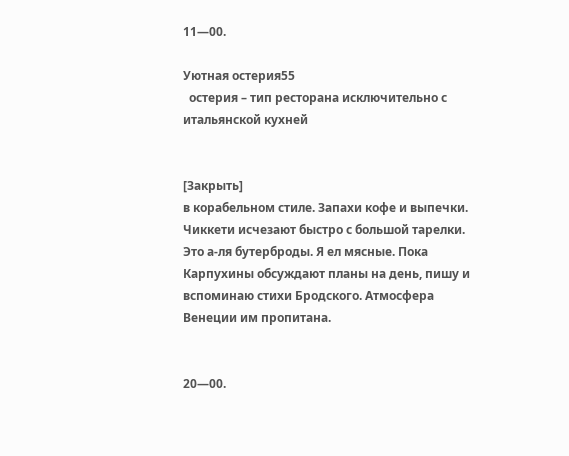11—00.

Уютная остерия55
  остерия – тип ресторана исключительно с итальянской кухней


[Закрыть]
в корабельном стиле. Запахи кофе и выпечки. Чиккети исчезают быстро с большой тарелки. Это а-ля бутерброды. Я ел мясные. Пока Карпухины обсуждают планы на день, пишу и вспоминаю стихи Бродского. Атмосфера Венеции им пропитана.


20—00.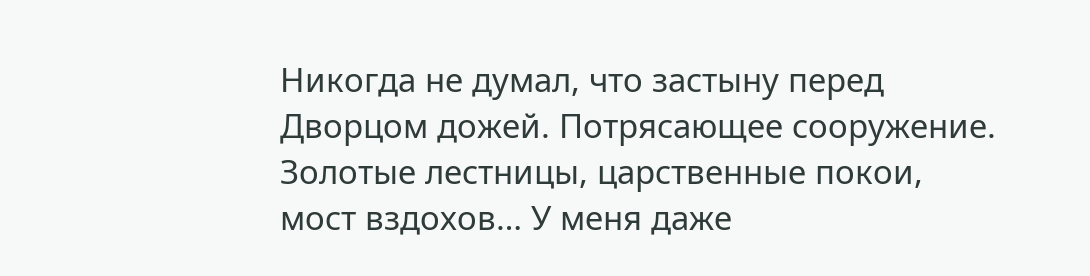Никогда не думал, что застыну перед Дворцом дожей. Потрясающее сооружение. Золотые лестницы, царственные покои, мост вздохов… У меня даже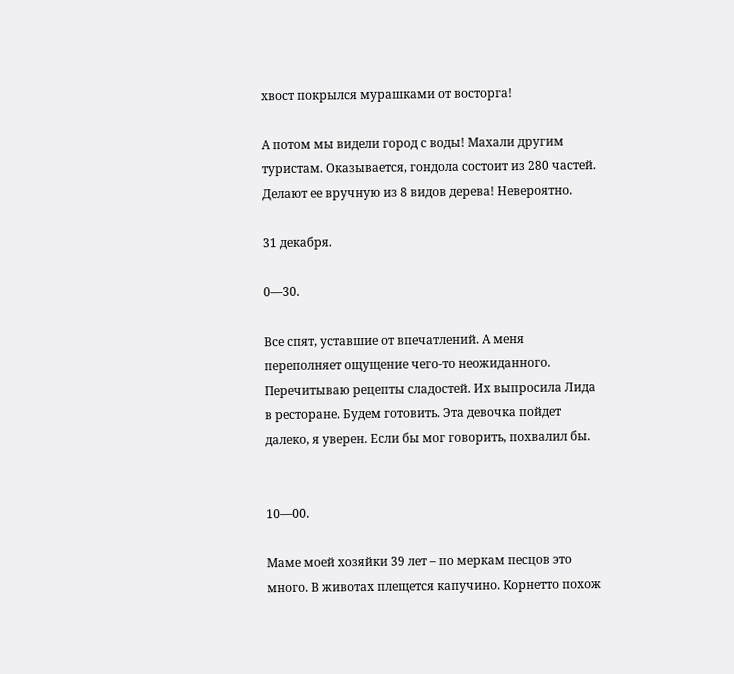хвост покрылся мурашками от восторга!

А потом мы видели город с воды! Махали другим туристам. Оказывается, гондола состоит из 280 частей. Делают ее вручную из 8 видов дерева! Невероятно.

31 декабря.

0—30.

Все спят, уставшие от впечатлений. А меня переполняет ощущение чего-то неожиданного. Перечитываю рецепты сладостей. Их выпросила Лида в ресторане. Будем готовить. Эта девочка пойдет далеко, я уверен. Если бы мог говорить, похвалил бы.


10—00.

Маме моей хозяйки 39 лет – по меркам песцов это много. В животах плещется капучино. Корнетто похож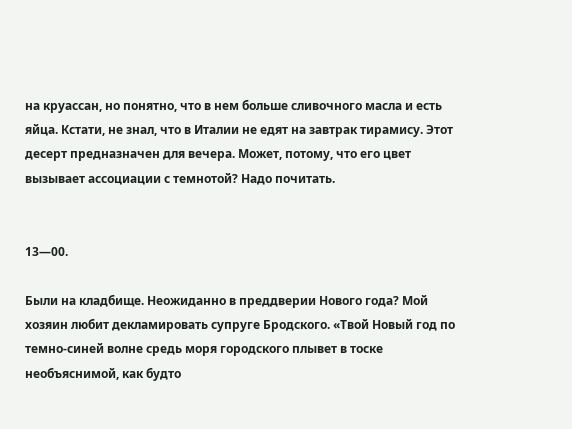на круассан, но понятно, что в нем больше сливочного масла и есть яйца. Кстати, не знал, что в Италии не едят на завтрак тирамису. Этот десерт предназначен для вечера. Может, потому, что его цвет вызывает ассоциации с темнотой? Надо почитать.


13—00.

Были на кладбище. Неожиданно в преддверии Нового года? Мой хозяин любит декламировать супруге Бродского. «Твой Новый год по темно-синей волне средь моря городского плывет в тоске необъяснимой, как будто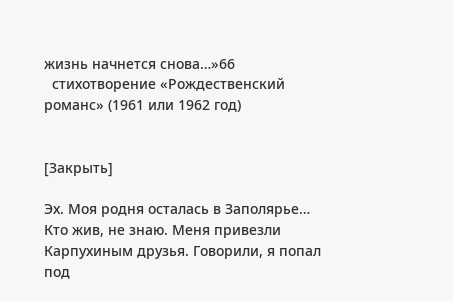жизнь начнется снова…»66
  стихотворение «Рождественский романс» (1961 или 1962 год)


[Закрыть]

Эх. Моя родня осталась в Заполярье… Кто жив, не знаю. Меня привезли Карпухиным друзья. Говорили, я попал под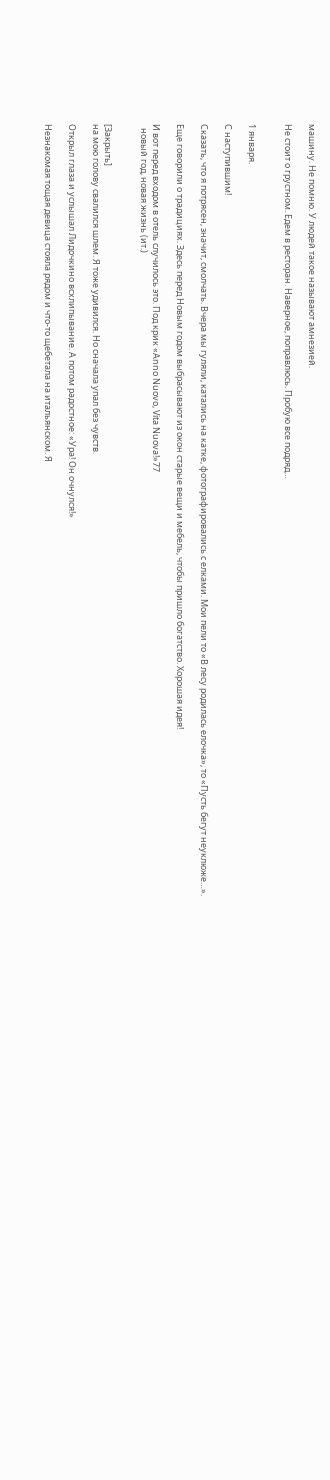машину. Не помню. У людей такое называют амнезией.

Не стоит о грустном. Едем в ресторан. Наверное, поправлюсь. Пробую все подряд…


1 января.

С наступившим!

Сказать, что я потрясен, значит, смолчать. Вчера мы гуляли, катались на катке, фотографировались с елками. Мои пели то «В лесу родилась елочка», то «Пусть бегут неуклюже…».

Еще говорили о традициях. Здесь перед Новым годом выбрасывают из окон старые вещи и мебель, чтобы пришло богатство. Хорошая идея!

И вот перед входом в отель случилось это. Под крик «Anno Nuovo, Vita Nuova!»77
  новый год, новая жизнь (ит.)


[Закрыть]
на мою голову свалился шлем. Я тоже удивился. Но сначала упал без чувств.

Открыл глаза и услышал Лидочкино всхлипывание. А потом радостное: «Ура! Он очнулся!»

Незнакомая тощая девица стояла рядом и что-то щебетала на итальянском. Я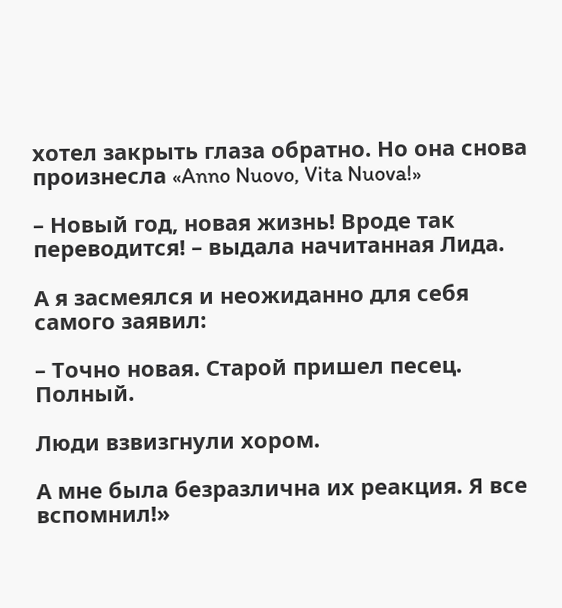хотел закрыть глаза обратно. Но она снова произнесла «Anno Nuovo, Vita Nuova!»

– Новый год, новая жизнь! Вроде так переводится! – выдала начитанная Лида.

А я засмеялся и неожиданно для себя самого заявил:

– Точно новая. Старой пришел песец. Полный.

Люди взвизгнули хором.

А мне была безразлична их реакция. Я все вспомнил!»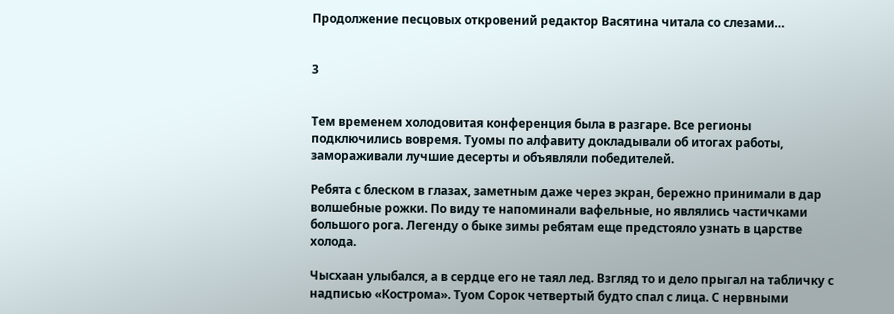Продолжение песцовых откровений редактор Васятина читала со слезами…


3


Тем временем холодовитая конференция была в разгаре. Все регионы подключились вовремя. Туомы по алфавиту докладывали об итогах работы, замораживали лучшие десерты и объявляли победителей.

Ребята с блеском в глазах, заметным даже через экран, бережно принимали в дар волшебные рожки. По виду те напоминали вафельные, но являлись частичками большого рога. Легенду о быке зимы ребятам еще предстояло узнать в царстве холода.

Чысхаан улыбался, а в сердце его не таял лед. Взгляд то и дело прыгал на табличку с надписью «Кострома». Туом Сорок четвертый будто спал с лица. С нервными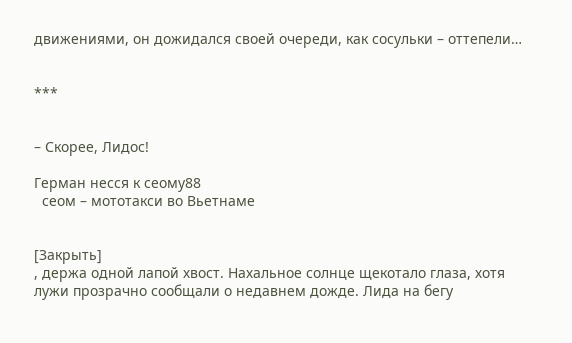движениями, он дожидался своей очереди, как сосульки – оттепели…


***


– Скорее, Лидос!

Герман несся к сеому88
  сеом – мототакси во Вьетнаме


[Закрыть]
, держа одной лапой хвост. Нахальное солнце щекотало глаза, хотя лужи прозрачно сообщали о недавнем дожде. Лида на бегу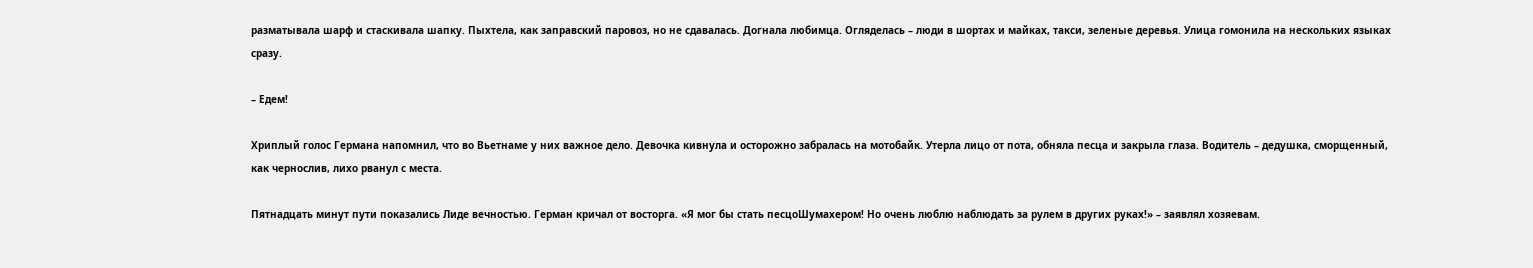разматывала шарф и стаскивала шапку. Пыхтела, как заправский паровоз, но не сдавалась. Догнала любимца. Огляделась – люди в шортах и майках, такси, зеленые деревья. Улица гомонила на нескольких языках сразу.

– Едем!

Хриплый голос Германа напомнил, что во Вьетнаме у них важное дело. Девочка кивнула и осторожно забралась на мотобайк. Утерла лицо от пота, обняла песца и закрыла глаза. Водитель – дедушка, сморщенный, как чернослив, лихо рванул с места.

Пятнадцать минут пути показались Лиде вечностью. Герман кричал от восторга. «Я мог бы стать песцоШумахером! Но очень люблю наблюдать за рулем в других руках!» – заявлял хозяевам.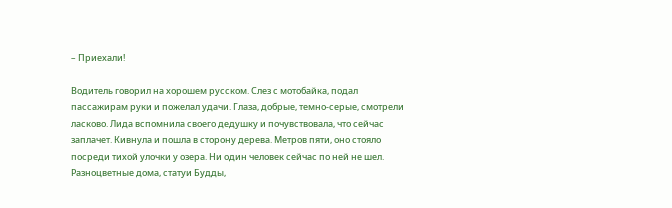– Приехали!

Водитель говорил на хорошем русском. Слез с мотобайка, подал пассажирам руки и пожелал удачи. Глаза, добрые, темно-серые, смотрели ласково. Лида вспомнила своего дедушку и почувствовала, что сейчас заплачет. Кивнула и пошла в сторону дерева. Метров пяти, оно стояло посреди тихой улочки у озера. Ни один человек сейчас по ней не шел. Разноцветные дома, статуи Будды,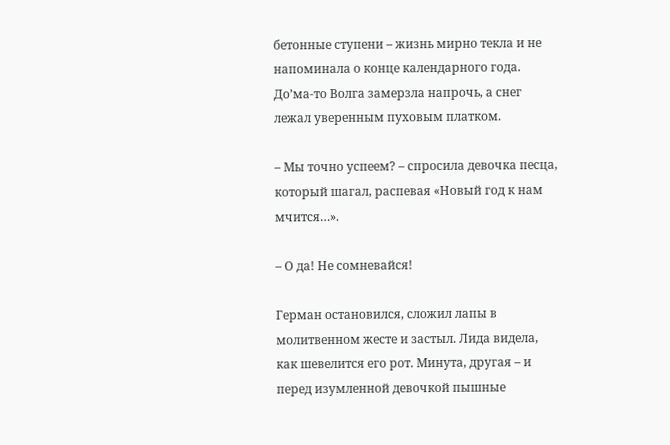бетонные ступени – жизнь мирно текла и не напоминала о конце календарного года. До’ма-то Волга замерзла напрочь, а снег лежал уверенным пуховым платком.

– Мы точно успеем? – спросила девочка песца, который шагал, распевая «Новый год к нам мчится…».

– О да! Не сомневайся!

Герман остановился, сложил лапы в молитвенном жесте и застыл. Лида видела, как шевелится его рот. Минута, другая – и перед изумленной девочкой пышные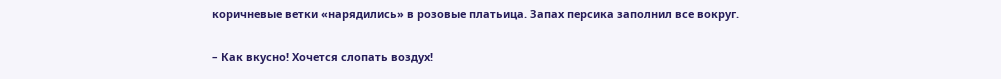коричневые ветки «нарядились» в розовые платьица. Запах персика заполнил все вокруг.

– Как вкусно! Хочется слопать воздух!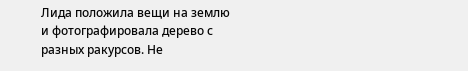Лида положила вещи на землю и фотографировала дерево с разных ракурсов. Не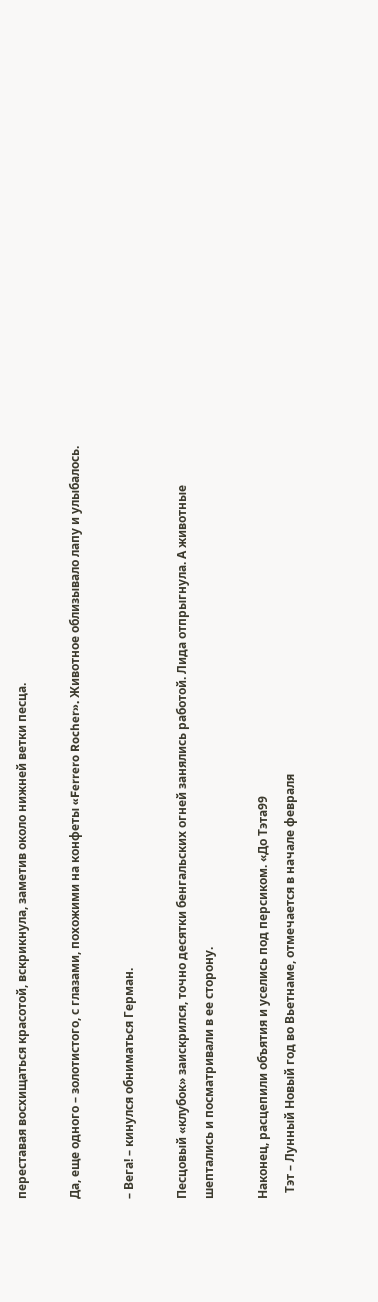переставая восхищаться красотой, вскрикнула, заметив около нижней ветки песца.

Да, еще одного – золотистого, с глазами, похожими на конфеты «Ferrero Rocher». Животное облизывало лапу и улыбалось.

– Вега! – кинулся обниматься Герман.

Песцовый «клубок» заискрился, точно десятки бенгальских огней занялись работой. Лида отпрыгнула. А животные шептались и посматривали в ее сторону.

Наконец, расцепили объятия и уселись под персиком. «До Тэта99
  Тэт – Лунный Новый год во Вьетнаме, отмечается в начале февраля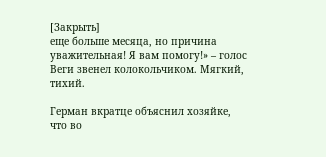[Закрыть]
еще больше месяца, но причина уважительная! Я вам помогу!» – голос Веги звенел колокольчиком. Мягкий, тихий.

Герман вкратце объяснил хозяйке, что во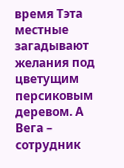время Тэта местные загадывают желания под цветущим персиковым деревом. А Вега – сотрудник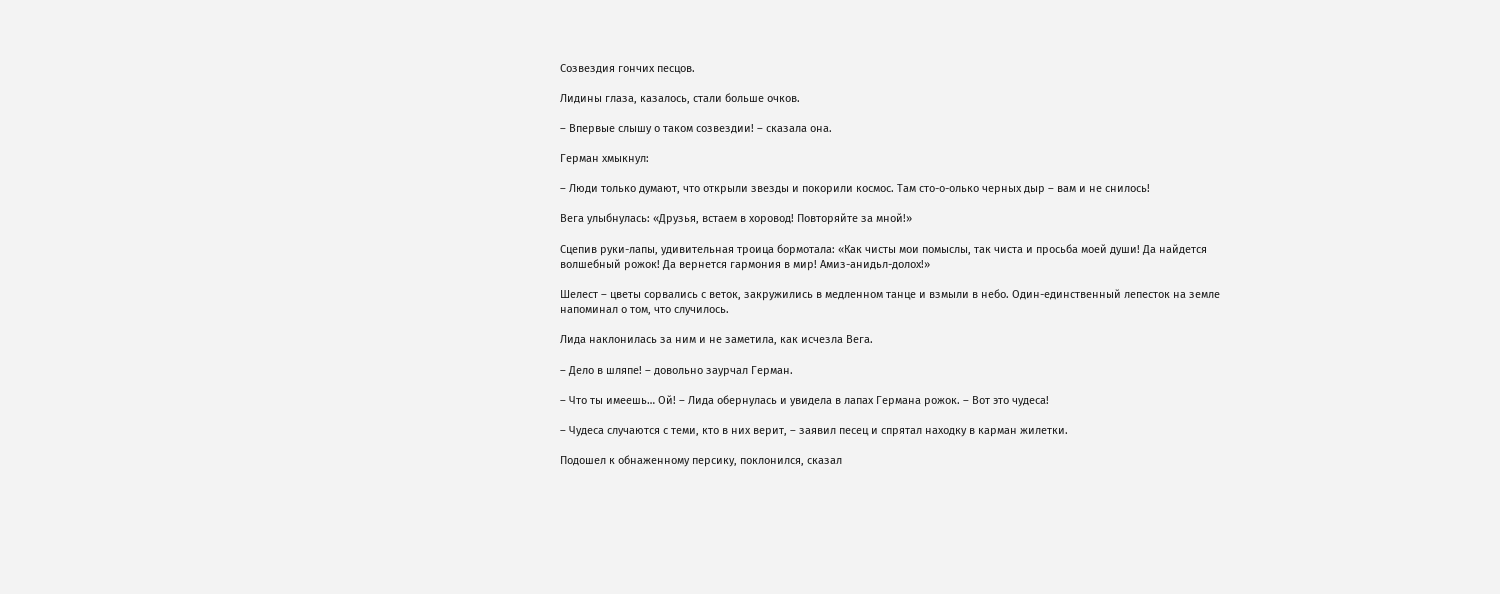Созвездия гончих песцов.

Лидины глаза, казалось, стали больше очков.

– Впервые слышу о таком созвездии! – сказала она.

Герман хмыкнул:

– Люди только думают, что открыли звезды и покорили космос. Там сто-о-олько черных дыр – вам и не снилось!

Вега улыбнулась: «Друзья, встаем в хоровод! Повторяйте за мной!»

Сцепив руки-лапы, удивительная троица бормотала: «Как чисты мои помыслы, так чиста и просьба моей души! Да найдется волшебный рожок! Да вернется гармония в мир! Амиз-анидьл-долох!»

Шелест – цветы сорвались с веток, закружились в медленном танце и взмыли в небо. Один-единственный лепесток на земле напоминал о том, что случилось.

Лида наклонилась за ним и не заметила, как исчезла Вега.

– Дело в шляпе! – довольно заурчал Герман.

– Что ты имеешь… Ой! – Лида обернулась и увидела в лапах Германа рожок. – Вот это чудеса!

– Чудеса случаются с теми, кто в них верит, – заявил песец и спрятал находку в карман жилетки.

Подошел к обнаженному персику, поклонился, сказал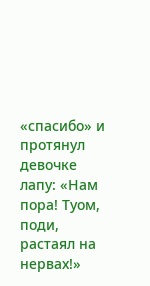«спасибо» и протянул девочке лапу: «Нам пора! Туом, поди, растаял на нервах!»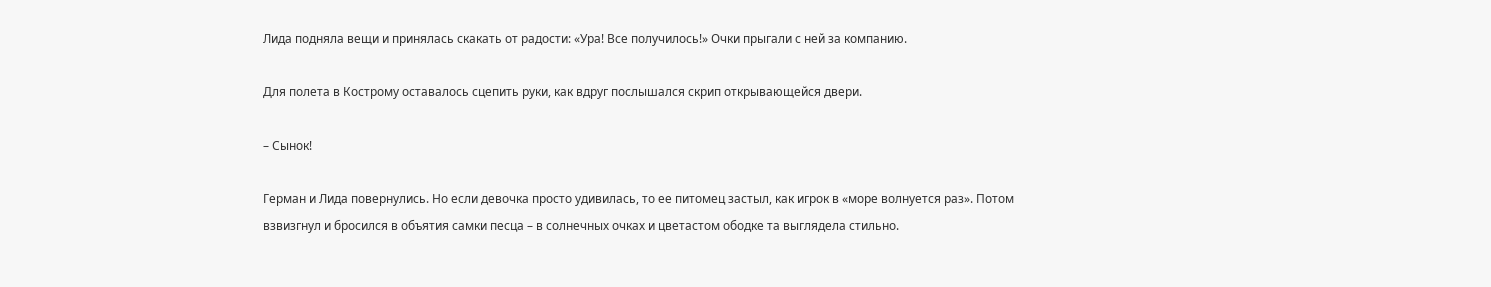Лида подняла вещи и принялась скакать от радости: «Ура! Все получилось!» Очки прыгали с ней за компанию.

Для полета в Кострому оставалось сцепить руки, как вдруг послышался скрип открывающейся двери.

– Сынок!

Герман и Лида повернулись. Но если девочка просто удивилась, то ее питомец застыл, как игрок в «море волнуется раз». Потом взвизгнул и бросился в объятия самки песца – в солнечных очках и цветастом ободке та выглядела стильно.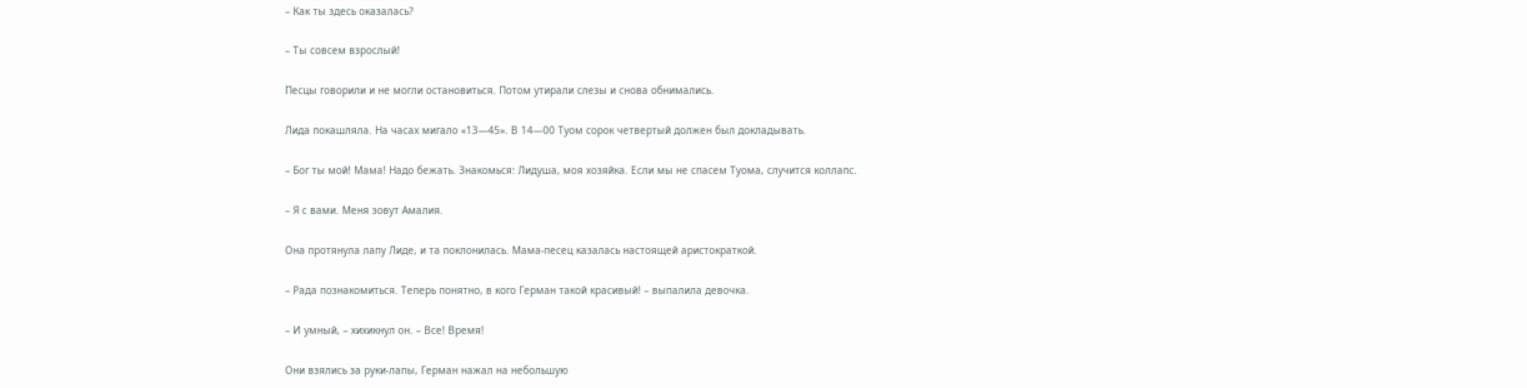– Как ты здесь оказалась?

– Ты совсем взрослый!

Песцы говорили и не могли остановиться. Потом утирали слезы и снова обнимались.

Лида покашляла. На часах мигало «13—45». В 14—00 Туом сорок четвертый должен был докладывать.

– Бог ты мой! Мама! Надо бежать. Знакомься: Лидуша, моя хозяйка. Если мы не спасем Туома, случится коллапс.

– Я с вами. Меня зовут Амалия.

Она протянула лапу Лиде, и та поклонилась. Мама-песец казалась настоящей аристократкой.

– Рада познакомиться. Теперь понятно, в кого Герман такой красивый! – выпалила девочка.

– И умный, – хихикнул он. – Все! Время!

Они взялись за руки-лапы, Герман нажал на небольшую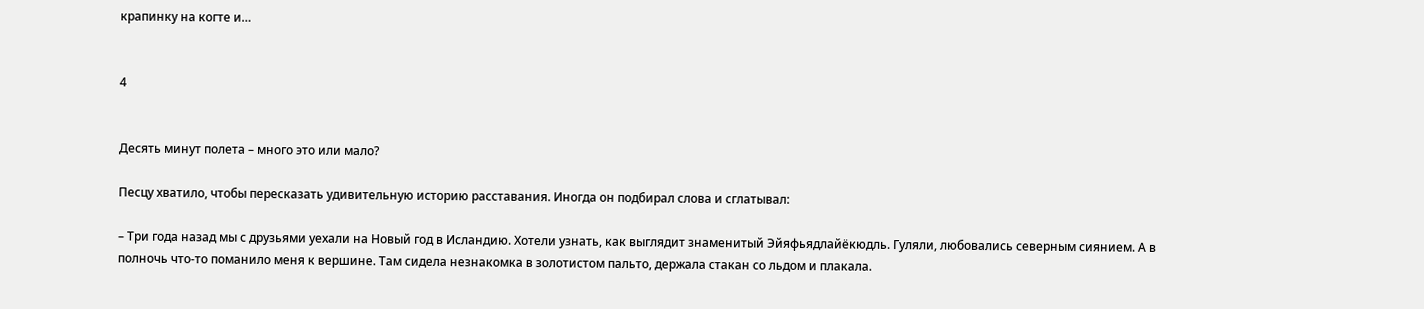крапинку на когте и…


4


Десять минут полета – много это или мало?

Песцу хватило, чтобы пересказать удивительную историю расставания. Иногда он подбирал слова и сглатывал:

– Три года назад мы с друзьями уехали на Новый год в Исландию. Хотели узнать, как выглядит знаменитый Эйяфьядлайёкюдль. Гуляли, любовались северным сиянием. А в полночь что-то поманило меня к вершине. Там сидела незнакомка в золотистом пальто, держала стакан со льдом и плакала.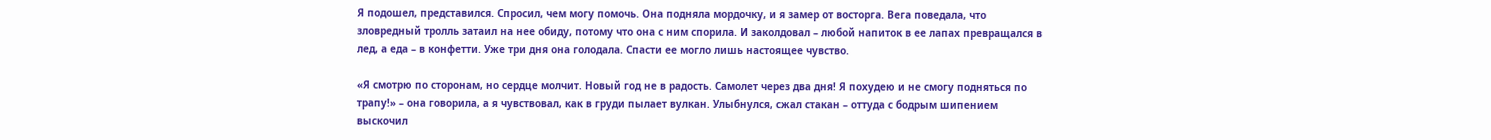Я подошел, представился. Спросил, чем могу помочь. Она подняла мордочку, и я замер от восторга. Вега поведала, что зловредный тролль затаил на нее обиду, потому что она с ним спорила. И заколдовал – любой напиток в ее лапах превращался в лед, а еда – в конфетти. Уже три дня она голодала. Спасти ее могло лишь настоящее чувство.

«Я смотрю по сторонам, но сердце молчит. Новый год не в радость. Самолет через два дня! Я похудею и не смогу подняться по трапу!» – она говорила, а я чувствовал, как в груди пылает вулкан. Улыбнулся, сжал стакан – оттуда с бодрым шипением выскочил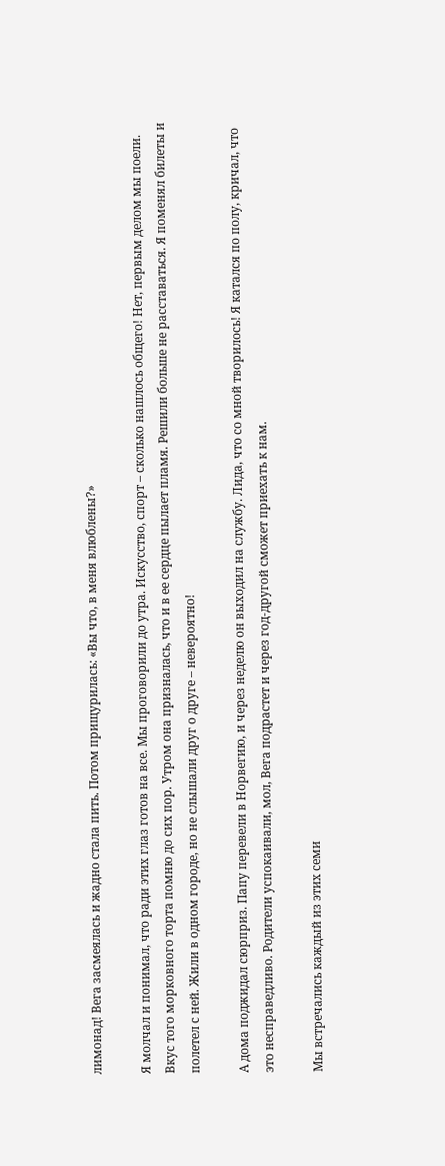лимонад! Вега засмеялась и жадно стала пить. Потом прищурилась: «Вы что, в меня влюблены?»

Я молчал и понимал, что ради этих глаз готов на все. Мы проговорили до утра. Искусство, спорт – сколько нашлось общего! Нет, первым делом мы поели. Вкус того морковного торта помню до сих пор. Утром она призналась, что и в ее сердце пылает пламя. Решили больше не расставаться. Я поменял билеты и полетел с ней. Жили в одном городе, но не слышали друг о друге – невероятно!

А дома поджидал сюрприз. Папу перевели в Норвегию, и через неделю он выходил на службу. Лида, что со мной творилось! Я катался по полу, кричал, что это несправедливо. Родители успокаивали, мол, Вега подрастет и через год-другой сможет приехать к нам.

Мы встречались каждый из этих семи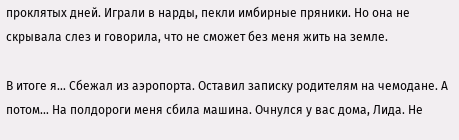проклятых дней. Играли в нарды, пекли имбирные пряники. Но она не скрывала слез и говорила, что не сможет без меня жить на земле.

В итоге я… Сбежал из аэропорта. Оставил записку родителям на чемодане. А потом… На полдороги меня сбила машина. Очнулся у вас дома, Лида. Не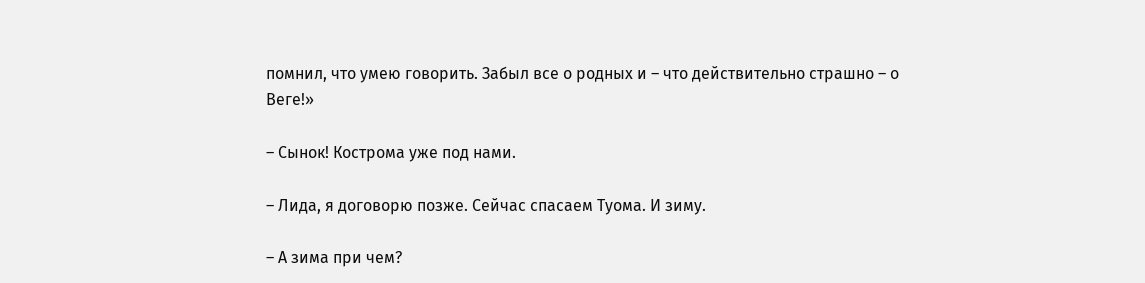помнил, что умею говорить. Забыл все о родных и – что действительно страшно – о Веге!»

– Сынок! Кострома уже под нами.

– Лида, я договорю позже. Сейчас спасаем Туома. И зиму.

– А зима при чем?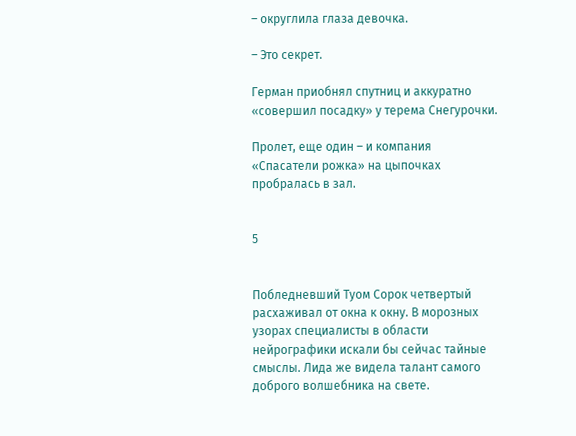– округлила глаза девочка.

– Это секрет.

Герман приобнял спутниц и аккуратно «совершил посадку» у терема Снегурочки.

Пролет, еще один – и компания «Спасатели рожка» на цыпочках пробралась в зал.


5


Побледневший Туом Сорок четвертый расхаживал от окна к окну. В морозных узорах специалисты в области нейрографики искали бы сейчас тайные смыслы. Лида же видела талант самого доброго волшебника на свете.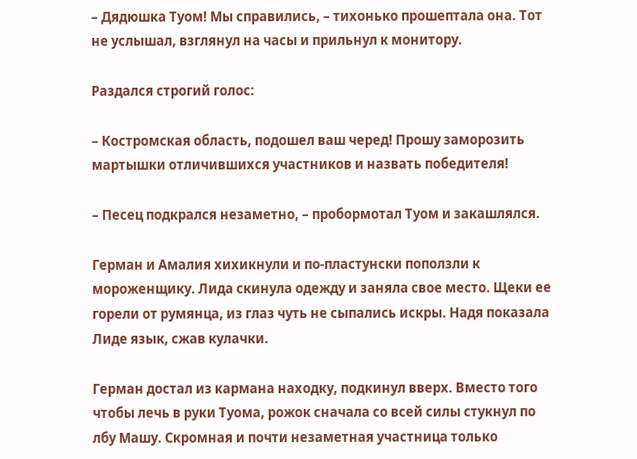– Дядюшка Туом! Мы справились, – тихонько прошептала она. Тот не услышал, взглянул на часы и прильнул к монитору.

Раздался строгий голос:

– Костромская область, подошел ваш черед! Прошу заморозить мартышки отличившихся участников и назвать победителя!

– Песец подкрался незаметно, – пробормотал Туом и закашлялся.

Герман и Амалия хихикнули и по-пластунски поползли к мороженщику. Лида скинула одежду и заняла свое место. Щеки ее горели от румянца, из глаз чуть не сыпались искры. Надя показала Лиде язык, сжав кулачки.

Герман достал из кармана находку, подкинул вверх. Вместо того чтобы лечь в руки Туома, рожок сначала со всей силы стукнул по лбу Машу. Скромная и почти незаметная участница только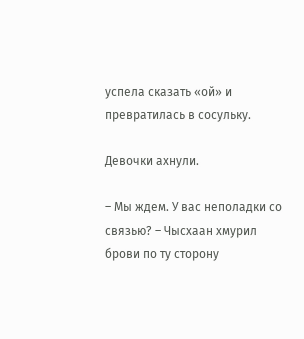успела сказать «ой» и превратилась в сосульку.

Девочки ахнули.

– Мы ждем. У вас неполадки со связью? – Чысхаан хмурил брови по ту сторону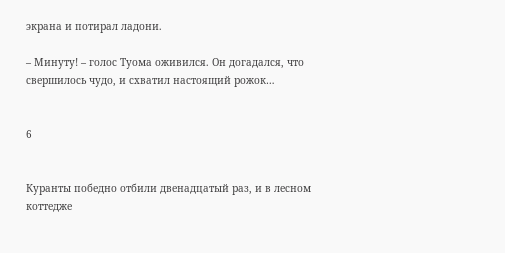экрана и потирал ладони.

– Минуту! – голос Туома оживился. Он догадался, что свершилось чудо, и схватил настоящий рожок…


6


Куранты победно отбили двенадцатый раз, и в лесном коттедже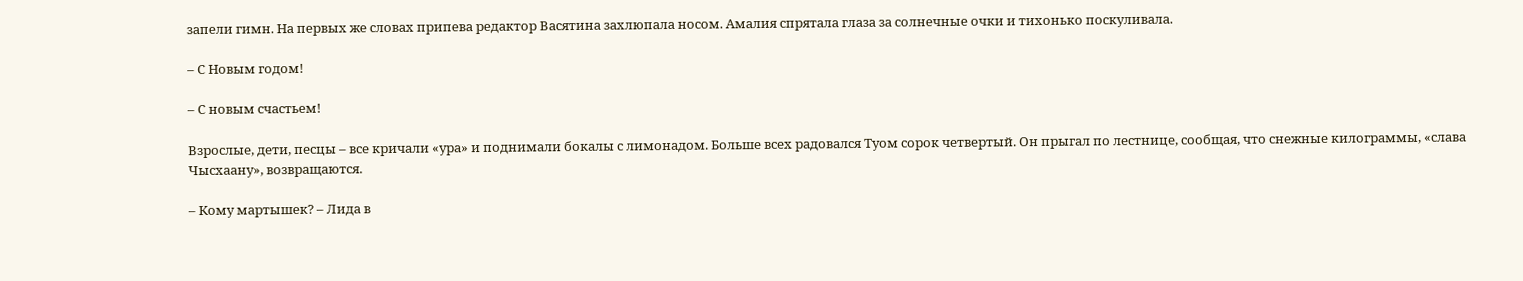запели гимн. На первых же словах припева редактор Васятина захлюпала носом. Амалия спрятала глаза за солнечные очки и тихонько поскуливала.

– С Новым годом!

– С новым счастьем!

Взрослые, дети, песцы – все кричали «ура» и поднимали бокалы с лимонадом. Больше всех радовался Туом сорок четвертый. Он прыгал по лестнице, сообщая, что снежные килограммы, «слава Чысхаану», возвращаются.

– Кому мартышек? – Лида в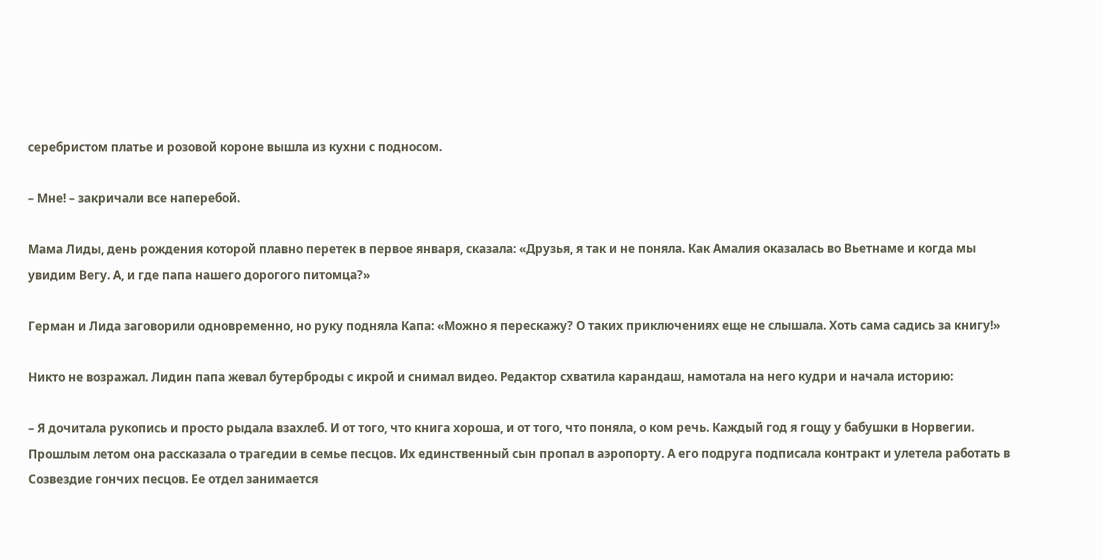серебристом платье и розовой короне вышла из кухни с подносом.

– Мне! – закричали все наперебой.

Мама Лиды, день рождения которой плавно перетек в первое января, сказала: «Друзья, я так и не поняла. Как Амалия оказалась во Вьетнаме и когда мы увидим Вегу. А, и где папа нашего дорогого питомца?»

Герман и Лида заговорили одновременно, но руку подняла Капа: «Можно я перескажу? О таких приключениях еще не слышала. Хоть сама садись за книгу!»

Никто не возражал. Лидин папа жевал бутерброды с икрой и снимал видео. Редактор схватила карандаш, намотала на него кудри и начала историю:

– Я дочитала рукопись и просто рыдала взахлеб. И от того, что книга хороша, и от того, что поняла, о ком речь. Каждый год я гощу у бабушки в Норвегии. Прошлым летом она рассказала о трагедии в семье песцов. Их единственный сын пропал в аэропорту. А его подруга подписала контракт и улетела работать в Созвездие гончих песцов. Ее отдел занимается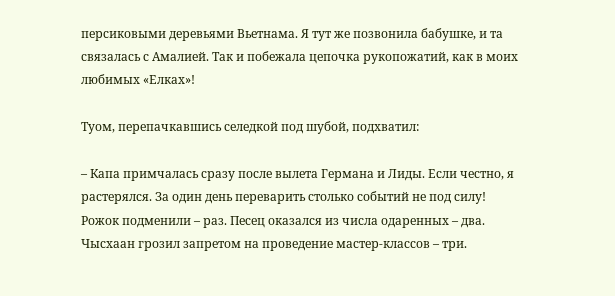персиковыми деревьями Вьетнама. Я тут же позвонила бабушке, и та связалась с Амалией. Так и побежала цепочка рукопожатий, как в моих любимых «Елках»!

Туом, перепачкавшись селедкой под шубой, подхватил:

– Капа примчалась сразу после вылета Германа и Лиды. Если честно, я растерялся. За один день переварить столько событий не под силу! Рожок подменили – раз. Песец оказался из числа одаренных – два. Чысхаан грозил запретом на проведение мастер-классов – три.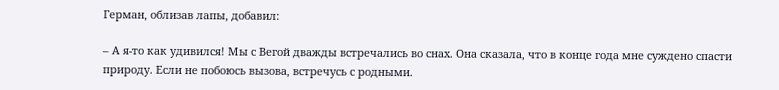Герман, облизав лапы, добавил:

– А я-то как удивился! Мы с Вегой дважды встречались во снах. Она сказала, что в конце года мне суждено спасти природу. Если не побоюсь вызова, встречусь с родными.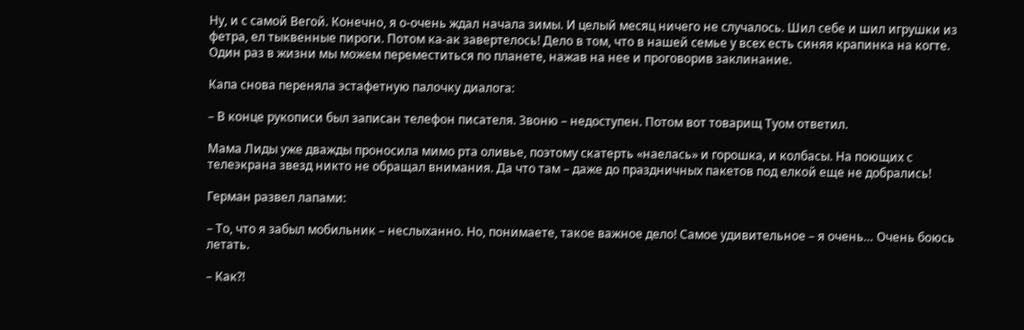Ну, и с самой Вегой. Конечно, я о-очень ждал начала зимы. И целый месяц ничего не случалось. Шил себе и шил игрушки из фетра, ел тыквенные пироги. Потом ка-ак завертелось! Дело в том, что в нашей семье у всех есть синяя крапинка на когте. Один раз в жизни мы можем переместиться по планете, нажав на нее и проговорив заклинание.

Капа снова переняла эстафетную палочку диалога:

– В конце рукописи был записан телефон писателя. Звоню – недоступен. Потом вот товарищ Туом ответил.

Мама Лиды уже дважды проносила мимо рта оливье, поэтому скатерть «наелась» и горошка, и колбасы. На поющих с телеэкрана звезд никто не обращал внимания. Да что там – даже до праздничных пакетов под елкой еще не добрались!

Герман развел лапами:

– То, что я забыл мобильник – неслыханно. Но, понимаете, такое важное дело! Самое удивительное – я очень… Очень боюсь летать.

– Как?!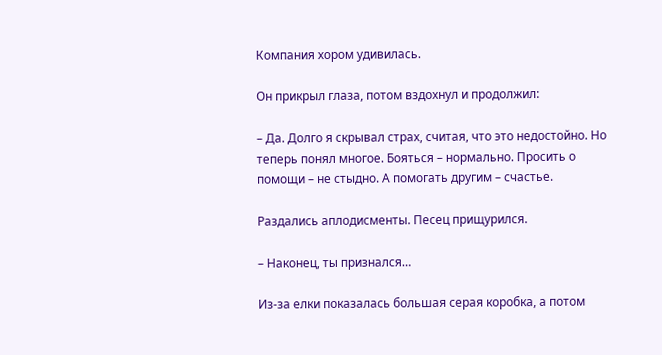Компания хором удивилась.

Он прикрыл глаза, потом вздохнул и продолжил:

– Да. Долго я скрывал страх, считая, что это недостойно. Но теперь понял многое. Бояться – нормально. Просить о помощи – не стыдно. А помогать другим – счастье.

Раздались аплодисменты. Песец прищурился.

– Наконец, ты признался…

Из-за елки показалась большая серая коробка, а потом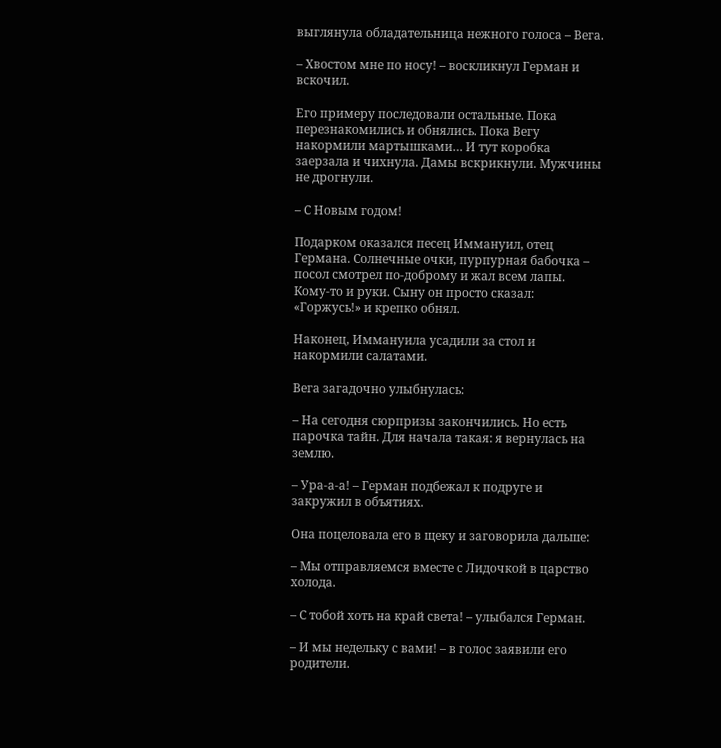выглянула обладательница нежного голоса – Вега.

– Хвостом мне по носу! – воскликнул Герман и вскочил.

Его примеру последовали остальные. Пока перезнакомились и обнялись. Пока Вегу накормили мартышками… И тут коробка заерзала и чихнула. Дамы вскрикнули. Мужчины не дрогнули.

– С Новым годом!

Подарком оказался песец Иммануил, отец Германа. Солнечные очки, пурпурная бабочка – посол смотрел по-доброму и жал всем лапы. Кому-то и руки. Сыну он просто сказал: «Горжусь!» и крепко обнял.

Наконец, Иммануила усадили за стол и накормили салатами.

Вега загадочно улыбнулась:

– На сегодня сюрпризы закончились. Но есть парочка тайн. Для начала такая: я вернулась на землю.

– Ура-а-а! – Герман подбежал к подруге и закружил в объятиях.

Она поцеловала его в щеку и заговорила дальше:

– Мы отправляемся вместе с Лидочкой в царство холода.

– С тобой хоть на край света! – улыбался Герман.

– И мы недельку с вами! – в голос заявили его родители.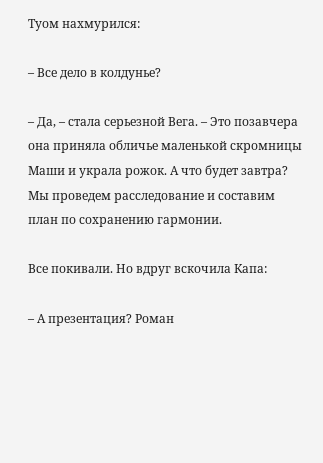Туом нахмурился:

– Все дело в колдунье?

– Да, – стала серьезной Вега. – Это позавчера она приняла обличье маленькой скромницы Маши и украла рожок. А что будет завтра? Мы проведем расследование и составим план по сохранению гармонии.

Все покивали. Но вдруг вскочила Капа:

– А презентация? Роман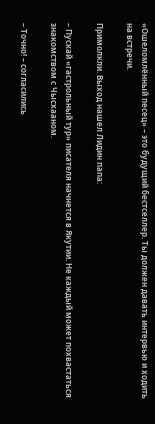«Ошеломлённый песец» – это будущий бестселлер. Ты должен давать интервью и ходить на встречи.

Примолкли. Выход нашел Лидин папа:

– Пускай «гастрольный тур» писателя начнется в Якутии. Не каждый может похвастаться знакомством с Чысхааном.

– Точно! – согласились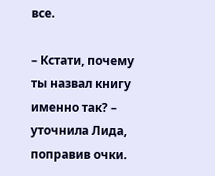все.

– Кстати, почему ты назвал книгу именно так? – уточнила Лида, поправив очки.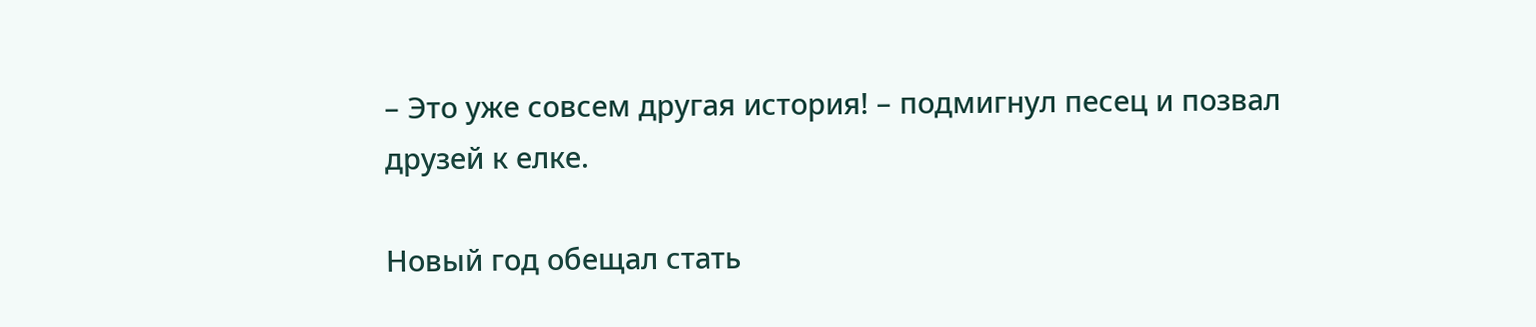– Это уже совсем другая история! – подмигнул песец и позвал друзей к елке.

Новый год обещал стать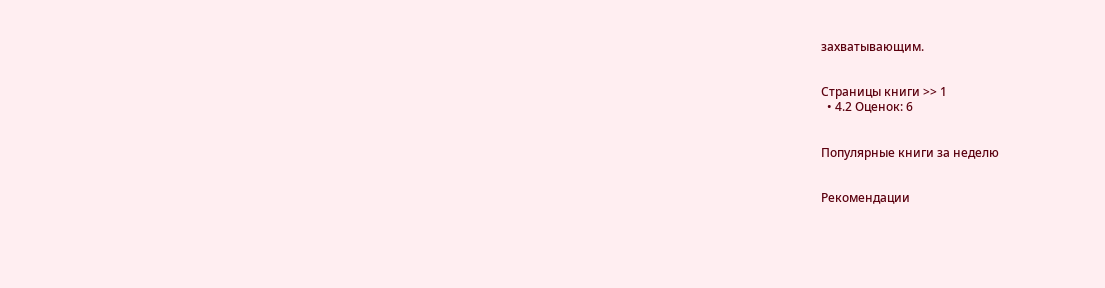захватывающим.


Страницы книги >> 1
  • 4.2 Оценок: 6


Популярные книги за неделю


Рекомендации